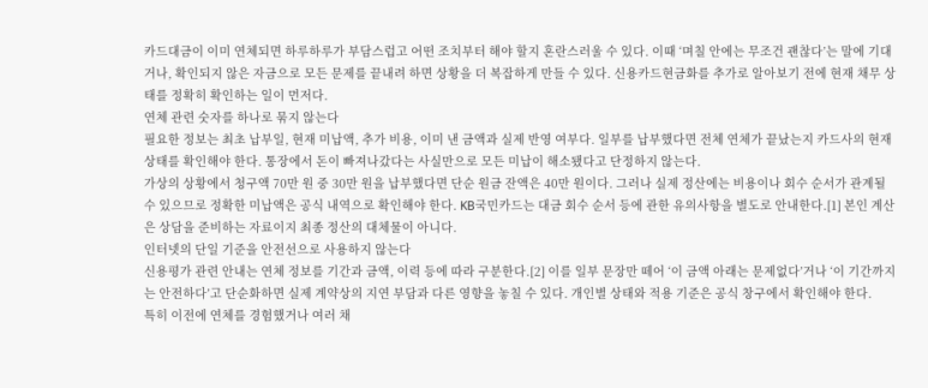카드대금이 이미 연체되면 하루하루가 부담스럽고 어떤 조치부터 해야 할지 혼란스러울 수 있다. 이때 ‘며칠 안에는 무조건 괜찮다’는 말에 기대거나, 확인되지 않은 자금으로 모든 문제를 끝내려 하면 상황을 더 복잡하게 만들 수 있다. 신용카드현금화를 추가로 알아보기 전에 현재 채무 상태를 정확히 확인하는 일이 먼저다.
연체 관련 숫자를 하나로 묶지 않는다
필요한 정보는 최초 납부일, 현재 미납액, 추가 비용, 이미 낸 금액과 실제 반영 여부다. 일부를 납부했다면 전체 연체가 끝났는지 카드사의 현재 상태를 확인해야 한다. 통장에서 돈이 빠져나갔다는 사실만으로 모든 미납이 해소됐다고 단정하지 않는다.
가상의 상황에서 청구액 70만 원 중 30만 원을 납부했다면 단순 원금 잔액은 40만 원이다. 그러나 실제 정산에는 비용이나 회수 순서가 관계될 수 있으므로 정확한 미납액은 공식 내역으로 확인해야 한다. KB국민카드는 대금 회수 순서 등에 관한 유의사항을 별도로 안내한다.[1] 본인 계산은 상담을 준비하는 자료이지 최종 정산의 대체물이 아니다.
인터넷의 단일 기준을 안전선으로 사용하지 않는다
신용평가 관련 안내는 연체 정보를 기간과 금액, 이력 등에 따라 구분한다.[2] 이를 일부 문장만 떼어 ‘이 금액 아래는 문제없다’거나 ‘이 기간까지는 안전하다’고 단순화하면 실제 계약상의 지연 부담과 다른 영향을 놓칠 수 있다. 개인별 상태와 적용 기준은 공식 창구에서 확인해야 한다.
특히 이전에 연체를 경험했거나 여러 채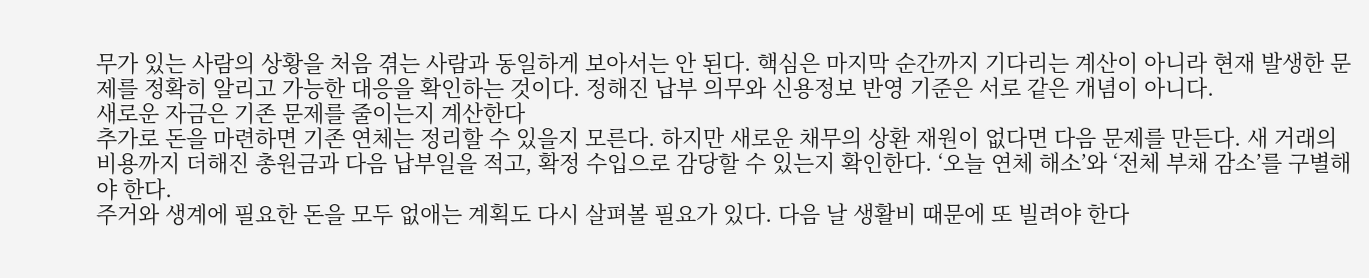무가 있는 사람의 상황을 처음 겪는 사람과 동일하게 보아서는 안 된다. 핵심은 마지막 순간까지 기다리는 계산이 아니라 현재 발생한 문제를 정확히 알리고 가능한 대응을 확인하는 것이다. 정해진 납부 의무와 신용정보 반영 기준은 서로 같은 개념이 아니다.
새로운 자금은 기존 문제를 줄이는지 계산한다
추가로 돈을 마련하면 기존 연체는 정리할 수 있을지 모른다. 하지만 새로운 채무의 상환 재원이 없다면 다음 문제를 만든다. 새 거래의 비용까지 더해진 총원금과 다음 납부일을 적고, 확정 수입으로 감당할 수 있는지 확인한다. ‘오늘 연체 해소’와 ‘전체 부채 감소’를 구별해야 한다.
주거와 생계에 필요한 돈을 모두 없애는 계획도 다시 살펴볼 필요가 있다. 다음 날 생활비 때문에 또 빌려야 한다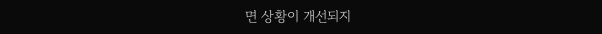면 상황이 개선되지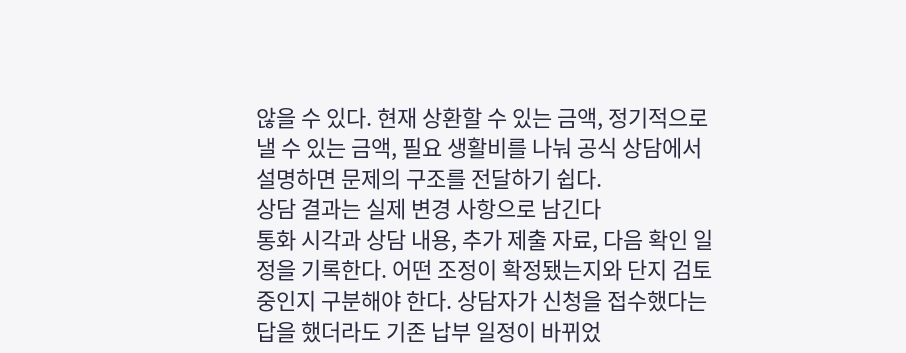않을 수 있다. 현재 상환할 수 있는 금액, 정기적으로 낼 수 있는 금액, 필요 생활비를 나눠 공식 상담에서 설명하면 문제의 구조를 전달하기 쉽다.
상담 결과는 실제 변경 사항으로 남긴다
통화 시각과 상담 내용, 추가 제출 자료, 다음 확인 일정을 기록한다. 어떤 조정이 확정됐는지와 단지 검토 중인지 구분해야 한다. 상담자가 신청을 접수했다는 답을 했더라도 기존 납부 일정이 바뀌었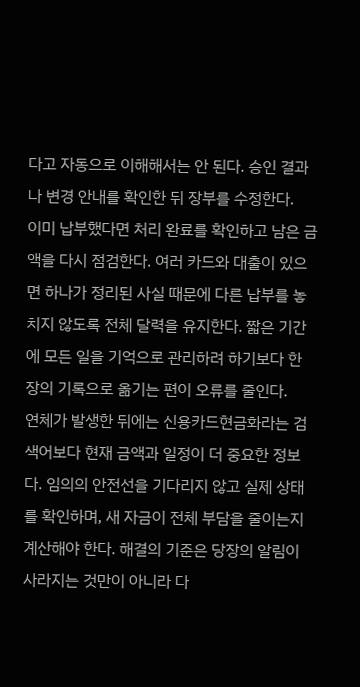다고 자동으로 이해해서는 안 된다. 승인 결과나 변경 안내를 확인한 뒤 장부를 수정한다.
이미 납부했다면 처리 완료를 확인하고 남은 금액을 다시 점검한다. 여러 카드와 대출이 있으면 하나가 정리된 사실 때문에 다른 납부를 놓치지 않도록 전체 달력을 유지한다. 짧은 기간에 모든 일을 기억으로 관리하려 하기보다 한 장의 기록으로 옮기는 편이 오류를 줄인다.
연체가 발생한 뒤에는 신용카드현금화라는 검색어보다 현재 금액과 일정이 더 중요한 정보다. 임의의 안전선을 기다리지 않고 실제 상태를 확인하며, 새 자금이 전체 부담을 줄이는지 계산해야 한다. 해결의 기준은 당장의 알림이 사라지는 것만이 아니라 다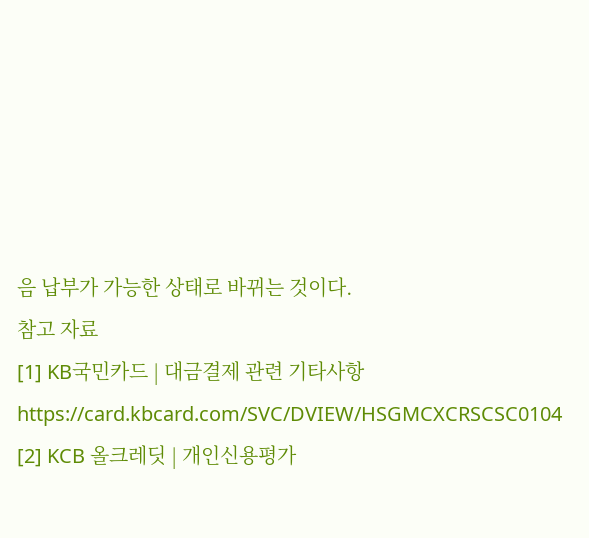음 납부가 가능한 상태로 바뀌는 것이다.
참고 자료
[1] KB국민카드 | 대금결제 관련 기타사항
https://card.kbcard.com/SVC/DVIEW/HSGMCXCRSCSC0104
[2] KCB 올크레딧 | 개인신용평가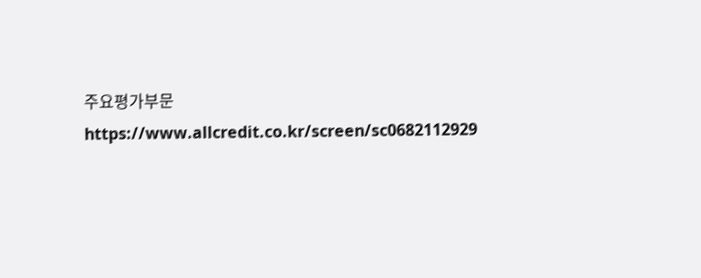주요평가부문
https://www.allcredit.co.kr/screen/sc0682112929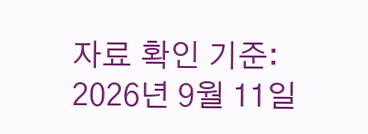자료 확인 기준: 2026년 9월 11일